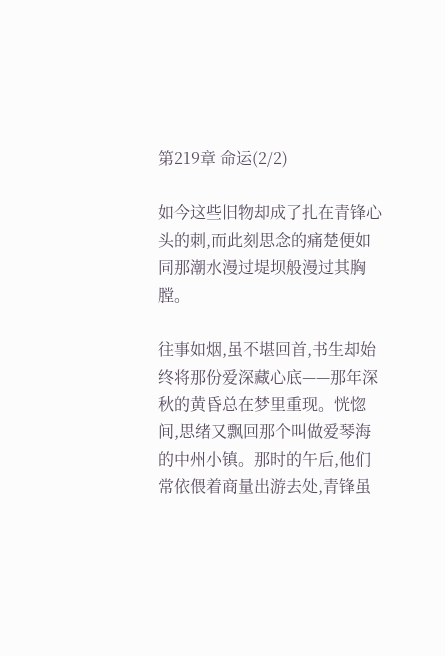第219章 命运(2/2)

如今这些旧物却成了扎在青锋心头的刺,而此刻思念的痛楚便如同那潮水漫过堤坝般漫过其胸膛。

往事如烟,虽不堪回首,书生却始终将那份爱深藏心底——那年深秋的黄昏总在梦里重现。恍惚间,思绪又飘回那个叫做爱琴海的中州小镇。那时的午后,他们常依偎着商量出游去处,青锋虽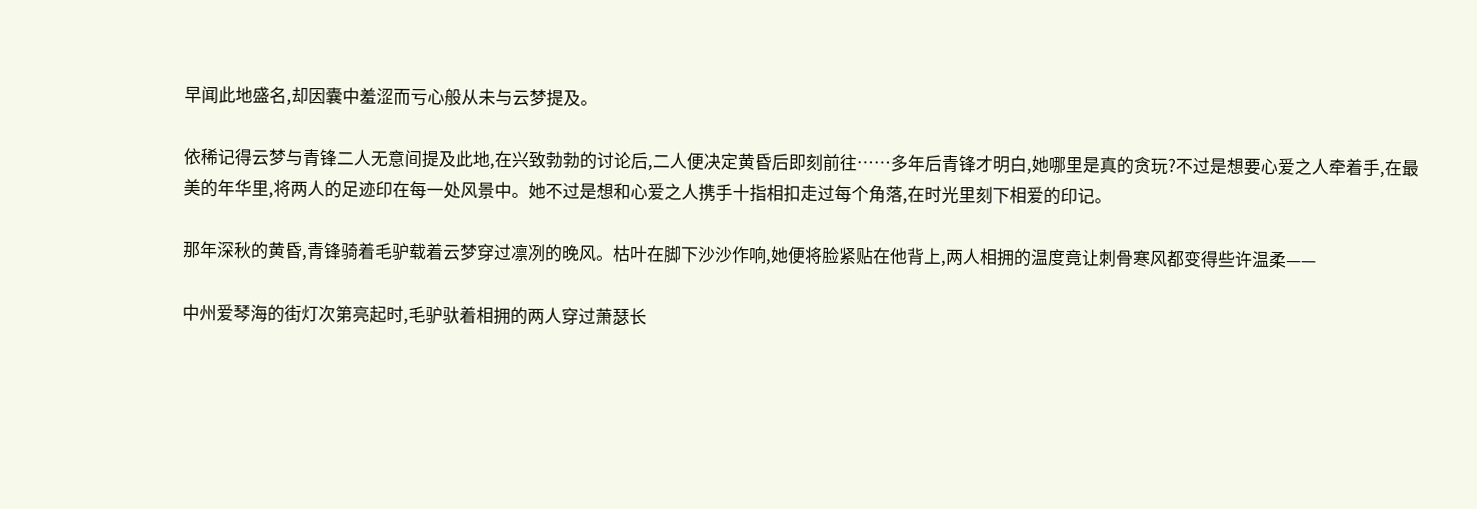早闻此地盛名,却因囊中羞涩而亏心般从未与云梦提及。

依稀记得云梦与青锋二人无意间提及此地,在兴致勃勃的讨论后,二人便决定黄昏后即刻前往……多年后青锋才明白,她哪里是真的贪玩?不过是想要心爱之人牵着手,在最美的年华里,将两人的足迹印在每一处风景中。她不过是想和心爱之人携手十指相扣走过每个角落,在时光里刻下相爱的印记。

那年深秋的黄昏,青锋骑着毛驴载着云梦穿过凛冽的晚风。枯叶在脚下沙沙作响,她便将脸紧贴在他背上,两人相拥的温度竟让刺骨寒风都变得些许温柔——

中州爱琴海的街灯次第亮起时,毛驴驮着相拥的两人穿过萧瑟长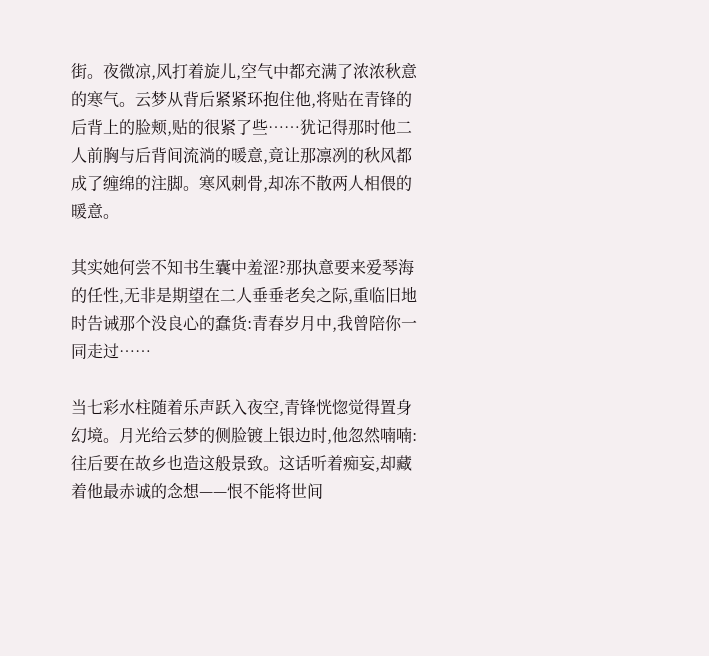街。夜微凉,风打着旋儿,空气中都充满了浓浓秋意的寒气。云梦从背后紧紧环抱住他,将贴在青锋的后背上的脸颊,贴的很紧了些……犹记得那时他二人前胸与后背间流淌的暖意,竟让那凛冽的秋风都成了缠绵的注脚。寒风刺骨,却冻不散两人相偎的暖意。

其实她何尝不知书生囊中羞涩?那执意要来爱琴海的任性,无非是期望在二人垂垂老矣之际,重临旧地时告诫那个没良心的蠢货:青春岁月中,我曾陪你一同走过……

当七彩水柱随着乐声跃入夜空,青锋恍惚觉得置身幻境。月光给云梦的侧脸镀上银边时,他忽然喃喃:往后要在故乡也造这般景致。这话听着痴妄,却藏着他最赤诚的念想——恨不能将世间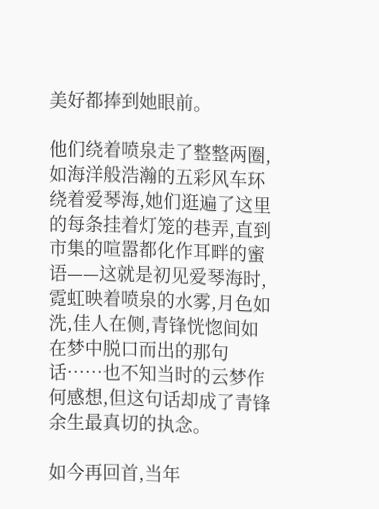美好都捧到她眼前。

他们绕着喷泉走了整整两圈,如海洋般浩瀚的五彩风车环绕着爱琴海,她们逛遍了这里的每条挂着灯笼的巷弄,直到市集的喧嚣都化作耳畔的蜜语——这就是初见爱琴海时,霓虹映着喷泉的水雾,月色如洗,佳人在侧,青锋恍惚间如在梦中脱口而出的那句话……也不知当时的云梦作何感想,但这句话却成了青锋余生最真切的执念。

如今再回首,当年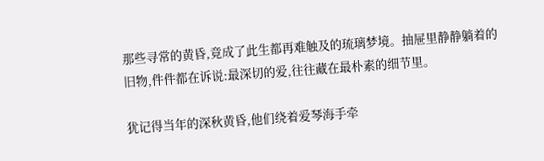那些寻常的黄昏,竟成了此生都再难触及的琉璃梦境。抽屉里静静躺着的旧物,件件都在诉说:最深切的爱,往往藏在最朴素的细节里。

犹记得当年的深秋黄昏,他们绕着爱琴海手牵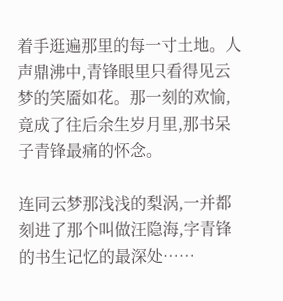着手逛遍那里的每一寸土地。人声鼎沸中,青锋眼里只看得见云梦的笑靥如花。那一刻的欢愉,竟成了往后余生岁月里,那书呆子青锋最痛的怀念。

连同云梦那浅浅的梨涡,一并都刻进了那个叫做汪隐海,字青锋的书生记忆的最深处……